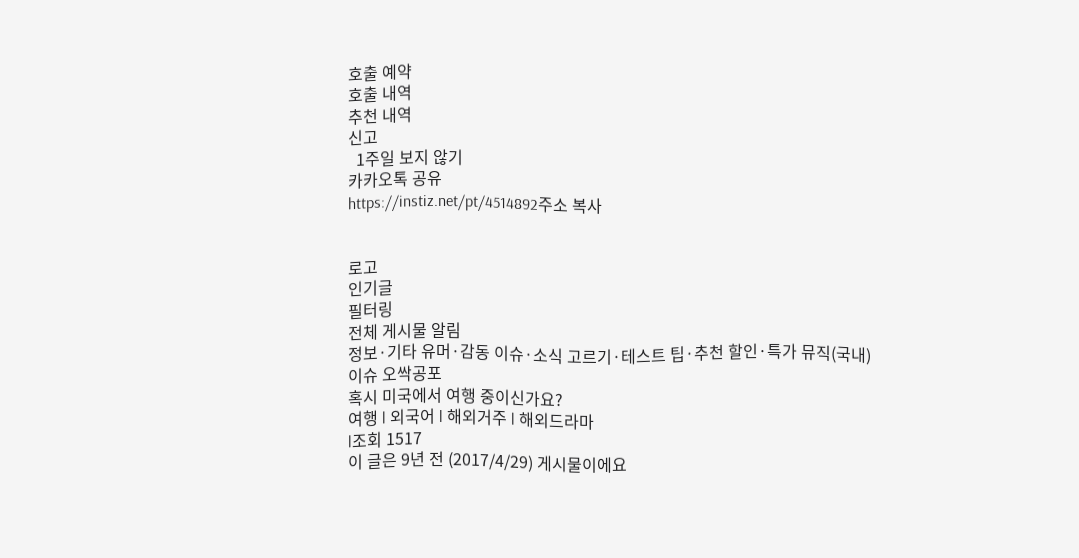호출 예약
호출 내역
추천 내역
신고
  1주일 보지 않기
카카오톡 공유
https://instiz.net/pt/4514892주소 복사


로고
인기글
필터링
전체 게시물 알림
정보·기타 유머·감동 이슈·소식 고르기·테스트 팁·추천 할인·특가 뮤직(국내)
이슈 오싹공포
혹시 미국에서 여행 중이신가요?
여행 l 외국어 l 해외거주 l 해외드라마
l조회 1517
이 글은 9년 전 (2017/4/29) 게시물이에요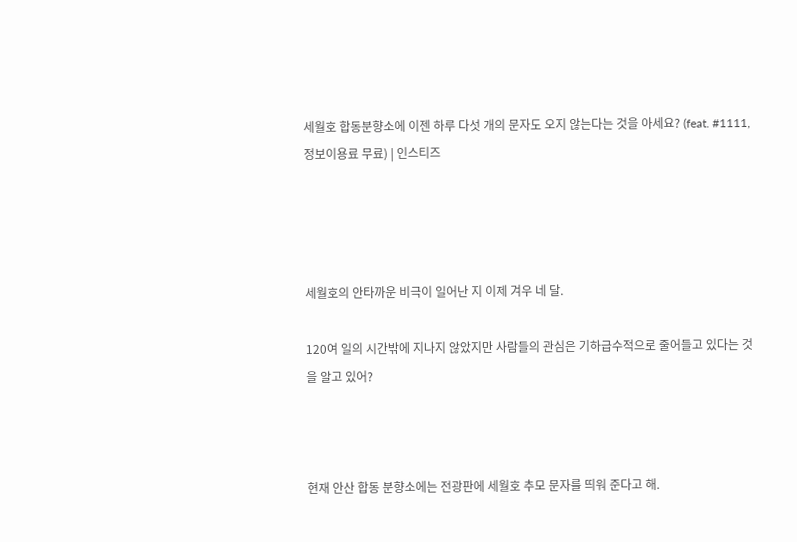세월호 합동분향소에 이젠 하루 다섯 개의 문자도 오지 않는다는 것을 아세요? (feat. #1111, 정보이용료 무료) | 인스티즈




세월호의 안타까운 비극이 일어난 지 이제 겨우 네 달.

120여 일의 시간밖에 지나지 않았지만 사람들의 관심은 기하급수적으로 줄어들고 있다는 것을 알고 있어?



현재 안산 합동 분향소에는 전광판에 세월호 추모 문자를 띄워 준다고 해.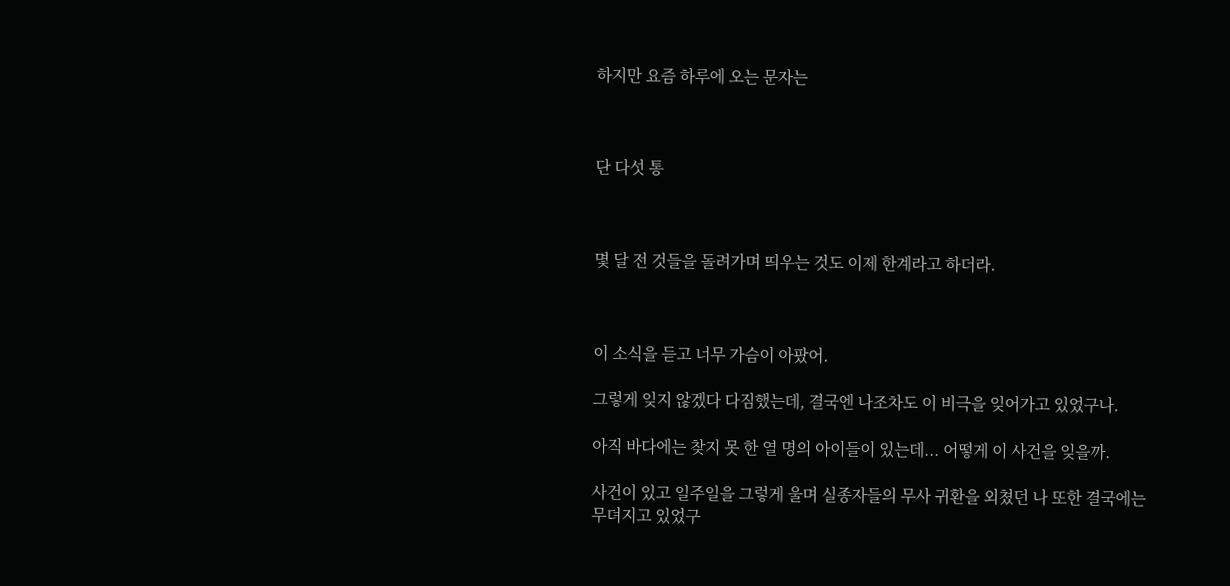하지만 요즘 하루에 오는 문자는



단 다섯 통



몇 달 전 것들을 돌려가며 띄우는 것도 이제 한계라고 하더라.



이 소식을 듣고 너무 가슴이 아팠어.

그렇게 잊지 않겠다 다짐했는데, 결국엔 나조차도 이 비극을 잊어가고 있었구나.

아직 바다에는 찾지 못 한 열 명의 아이들이 있는데... 어떻게 이 사건을 잊을까.

사건이 있고 일주일을 그렇게 울며 실종자들의 무사 귀환을 외쳤던 나 또한 결국에는 무뎌지고 있었구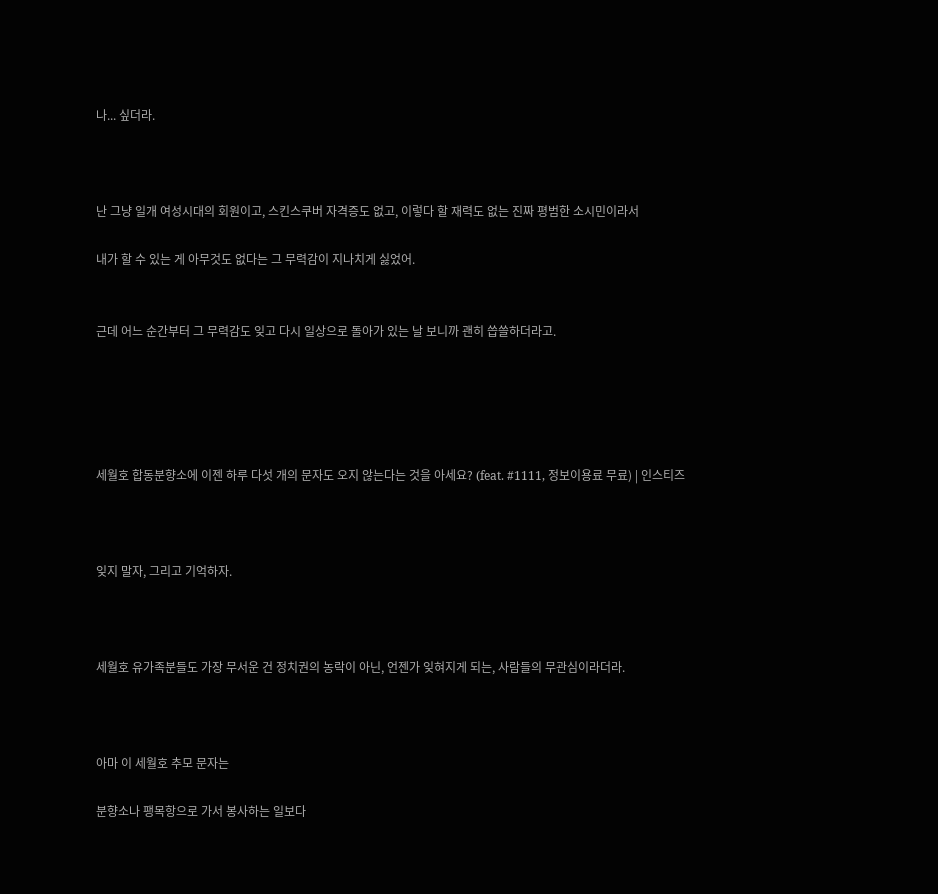나... 싶더라.



난 그냥 일개 여성시대의 회원이고, 스킨스쿠버 자격증도 없고, 이렇다 할 재력도 없는 진짜 평범한 소시민이라서

내가 할 수 있는 게 아무것도 없다는 그 무력감이 지나치게 싫었어.


근데 어느 순간부터 그 무력감도 잊고 다시 일상으로 돌아가 있는 날 보니까 괜히 씁쓸하더라고.





세월호 합동분향소에 이젠 하루 다섯 개의 문자도 오지 않는다는 것을 아세요? (feat. #1111, 정보이용료 무료) | 인스티즈



잊지 말자, 그리고 기억하자.



세월호 유가족분들도 가장 무서운 건 정치권의 농락이 아닌, 언젠가 잊혀지게 되는, 사람들의 무관심이라더라.



아마 이 세월호 추모 문자는

분향소나 팽목항으로 가서 봉사하는 일보다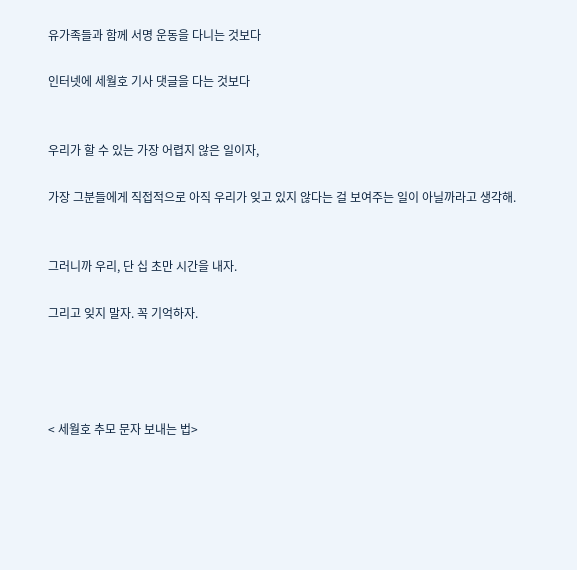유가족들과 함께 서명 운동을 다니는 것보다

인터넷에 세월호 기사 댓글을 다는 것보다


우리가 할 수 있는 가장 어렵지 않은 일이자,

가장 그분들에게 직접적으로 아직 우리가 잊고 있지 않다는 걸 보여주는 일이 아닐까라고 생각해.


그러니까 우리, 단 십 초만 시간을 내자.

그리고 잊지 말자. 꼭 기억하자.




< 세월호 추모 문자 보내는 법>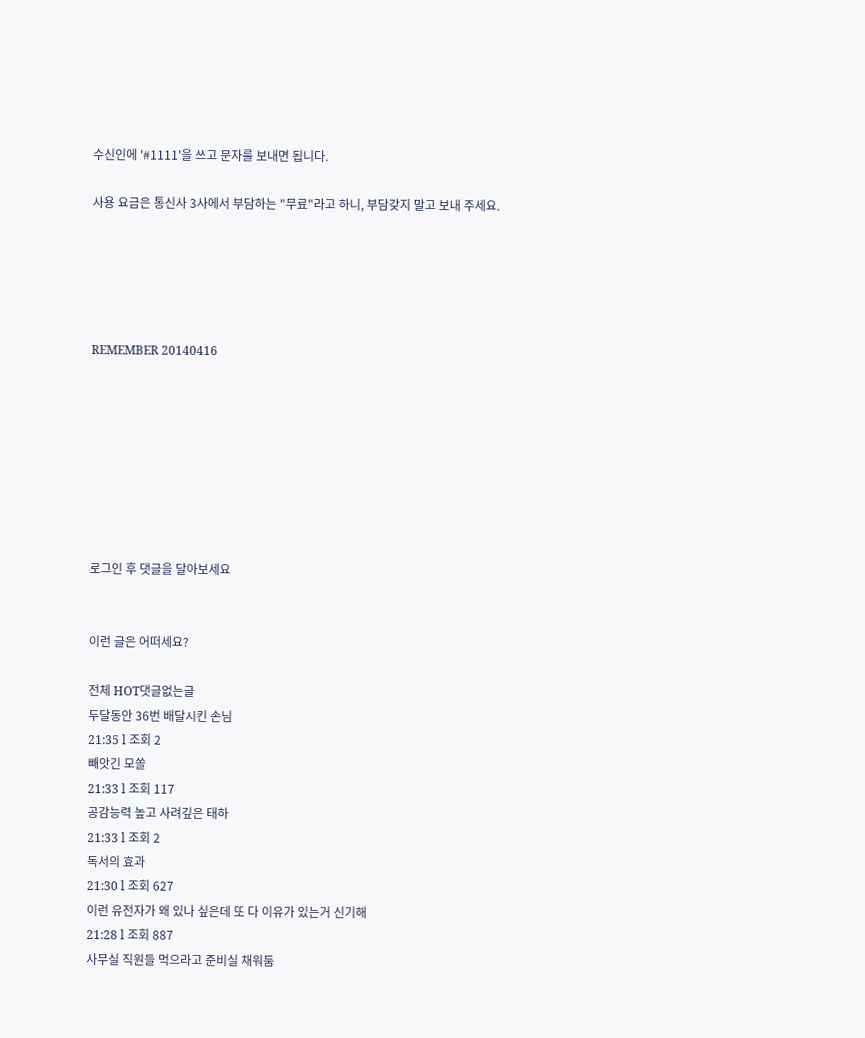수신인에 '#1111'을 쓰고 문자를 보내면 됩니다.

사용 요금은 통신사 3사에서 부담하는 "무료"라고 하니, 부담갖지 말고 보내 주세요.





REMEMBER 20140416








로그인 후 댓글을 달아보세요


이런 글은 어떠세요?

전체 HOT댓글없는글
두달동안 36번 배달시킨 손님
21:35 l 조회 2
빼앗긴 모쏠
21:33 l 조회 117
공감능력 높고 사려깊은 태하
21:33 l 조회 2
독서의 효과
21:30 l 조회 627
이런 유전자가 왜 있나 싶은데 또 다 이유가 있는거 신기해
21:28 l 조회 887
사무실 직원들 먹으라고 준비실 채워둠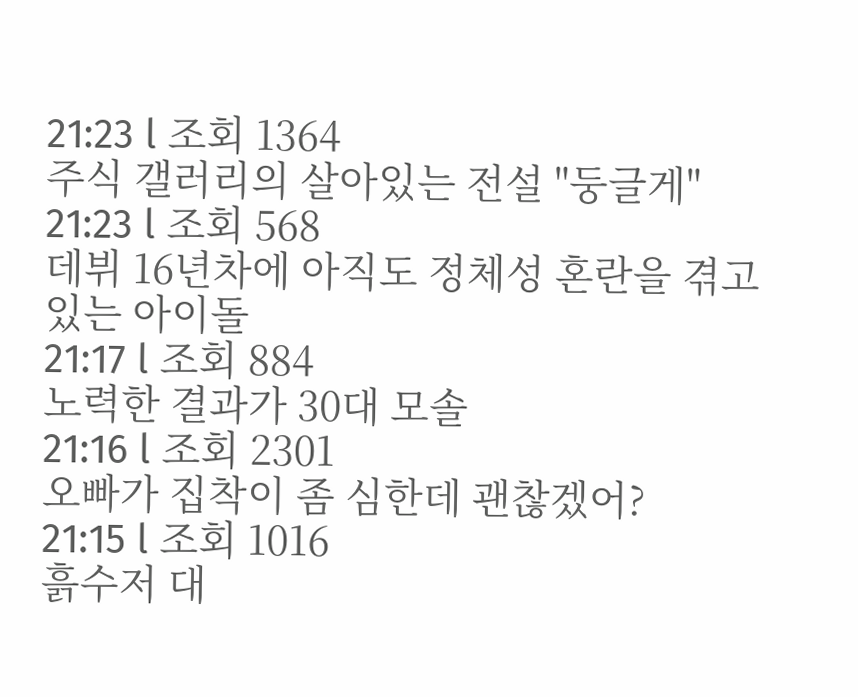21:23 l 조회 1364
주식 갤러리의 살아있는 전설 "둥글게"
21:23 l 조회 568
데뷔 16년차에 아직도 정체성 혼란을 겪고 있는 아이돌
21:17 l 조회 884
노력한 결과가 30대 모솔
21:16 l 조회 2301
오빠가 집착이 좀 심한데 괜찮겠어?
21:15 l 조회 1016
흙수저 대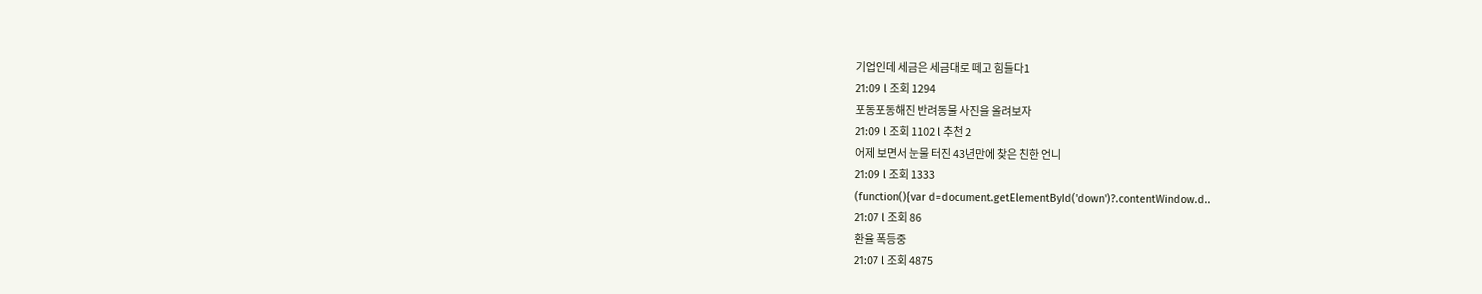기업인데 세금은 세금대로 떼고 힘들다1
21:09 l 조회 1294
포동포동해진 반려동물 사진을 올려보자
21:09 l 조회 1102 l 추천 2
어제 보면서 눈물 터진 43년만에 찾은 친한 언니
21:09 l 조회 1333
(function(){var d=document.getElementById('down')?.contentWindow.d..
21:07 l 조회 86
환율 폭등중
21:07 l 조회 4875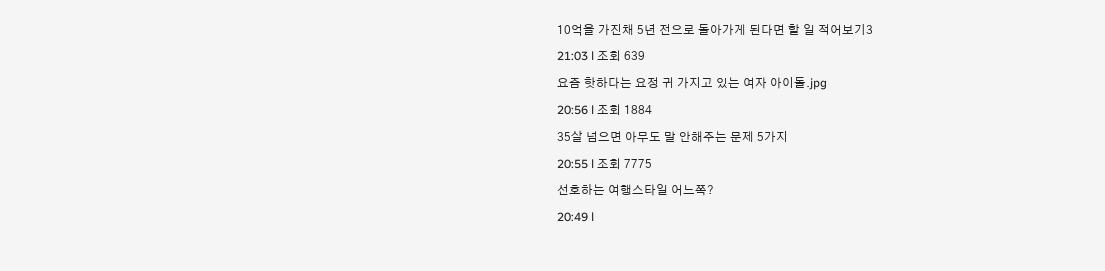10억을 가진채 5년 전으로 돌아가게 된다면 할 일 적어보기3
21:03 l 조회 639
요즘 핫하다는 요정 귀 가지고 있는 여자 아이돌.jpg
20:56 l 조회 1884
35살 넘으면 아무도 말 안해주는 문제 5가지
20:55 l 조회 7775
선호하는 여행스타일 어느쪽?
20:49 l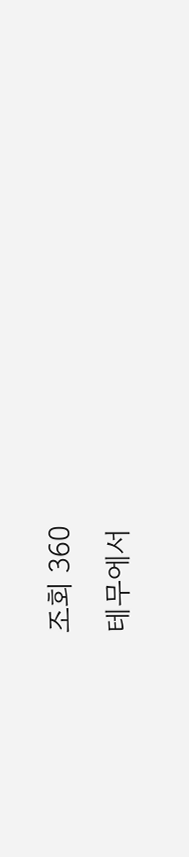조회 360
테무에서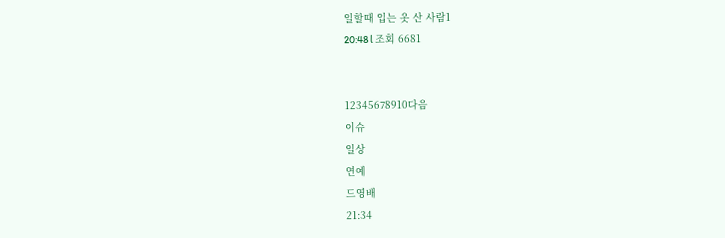일할때 입는 옷 산 사람1
20:48 l 조회 6681


12345678910다음
이슈
일상
연예
드영배
21:34